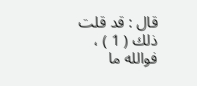قال : قد قلت ذلك ( 1 ) ، فوالله ما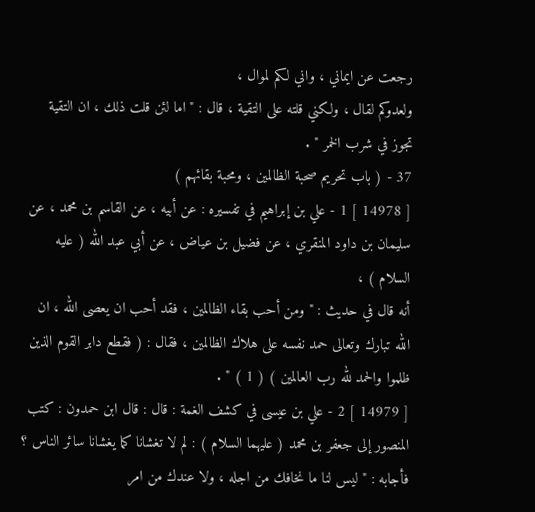رجعت عن ايماني ، واني لكم لموال ،
ولعدوكم لقال ، ولكني قلته على التقية ، قال : " اما لئن قلت ذلك ، ان التقية
تجوز في شرب الخمر " .
37 - ( باب تحريم صحبة الظالمين ، ومحبة بقائهم )
[ 14978 ] 1 - علي بن إبراهيم في تفسيره : عن أبيه ، عن القاسم بن محمد ، عن
سليمان بن داود المنقري ، عن فضيل بن عياض ، عن أبي عبد الله ( عليه السلام ) ،
أنه قال في حديث : " ومن أحب بقاء الظالمين ، فقد أحب ان يعصى الله ، ان
الله تبارك وتعالى حمد نفسه على هلاك الظالمين ، فقال : ( فقطع دابر القوم الذين
ظلموا والحمد لله رب العالمين ) ( 1 ) " .
[ 14979 ] 2 - علي بن عيسى في كشف الغمة : قال : قال ابن حمدون : كتب
المنصور إلى جعفر بن محمد ( عليهما السلام ) : لم لا تغشانا كما يغشانا سائر الناس ؟
فأجابه : " ليس لنا ما نخافك من اجله ، ولا عندك من امر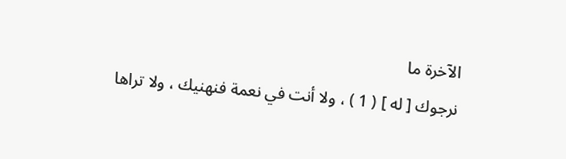الآخرة ما
نرجوك [ له ] ( 1 ) ، ولا أنت في نعمة فنهنيك ، ولا تراها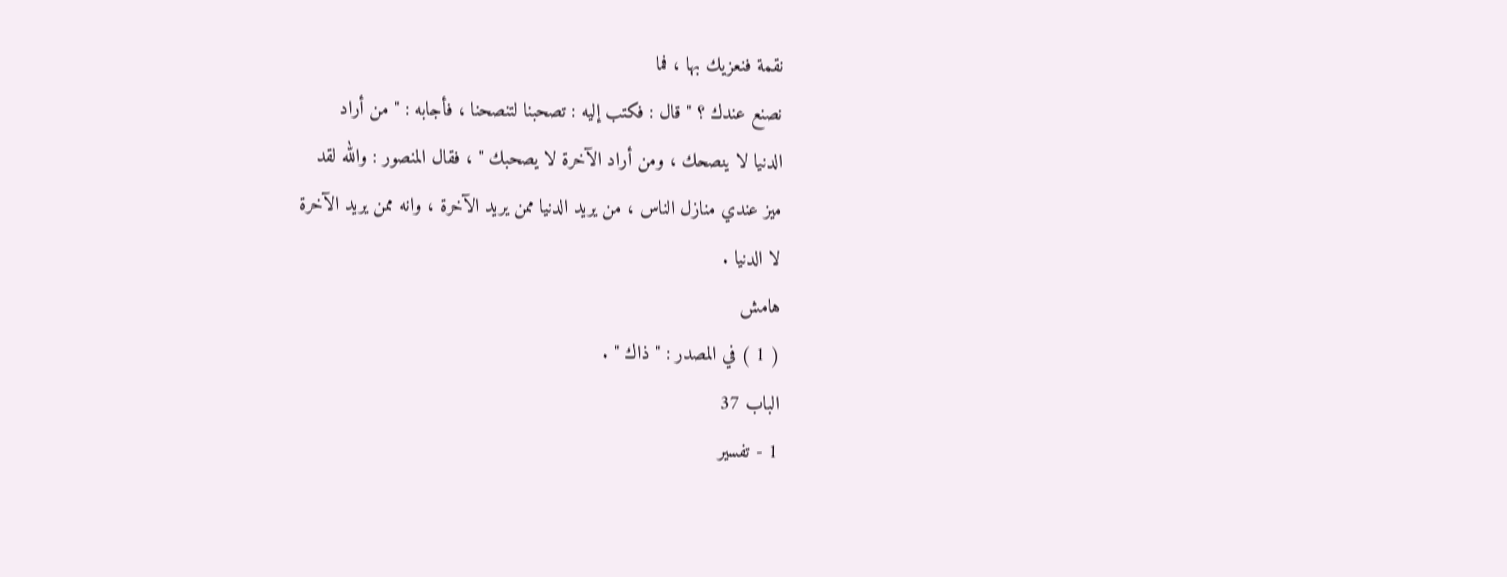نقمة فنعزيك بها ، فما
نصنع عندك ؟ " قال : فكتب إليه : تصحبنا لتنصحنا ، فأجابه : " من أراد
الدنيا لا ينصحك ، ومن أراد الآخرة لا يصحبك " ، فقال المنصور : والله لقد
ميز عندي منازل الناس ، من يريد الدنيا ممن يريد الآخرة ، وانه ممن يريد الآخرة
لا الدنيا .
هامش
( 1 ) في المصدر : " ذاك " .
الباب 37
1 - تفسير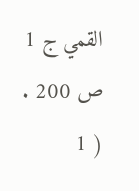القمي ج 1 ص 200 .
( 1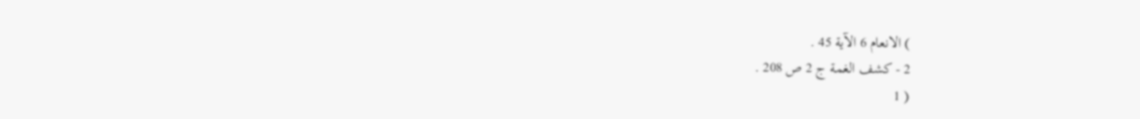) الانعام 6 الآية 45 .
2 - كشف الغمة ج 2 ص 208 .
( 1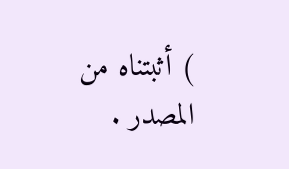) أثبتناه من المصدر .